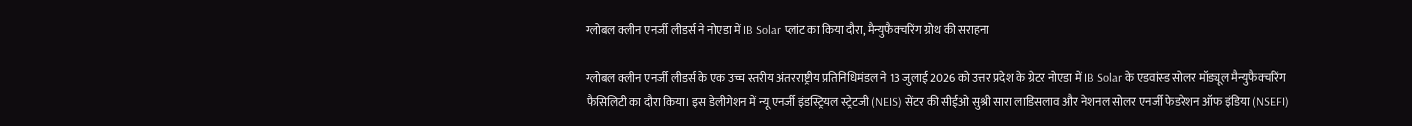ग्लोबल क्लीन एनर्जी लीडर्स ने नोएडा में IB Solar प्लांट का किया दौरा, मैन्युफैक्चरिंग ग्रोथ की सराहना

ग्लोबल क्लीन एनर्जी लीडर्स के एक उच्च स्तरीय अंतरराष्ट्रीय प्रतिनिधिमंडल ने 13 जुलाई 2026 को उत्तर प्रदेश के ग्रेटर नोएडा में IB Solar के एडवांस्ड सोलर मॉड्यूल मैन्युफैक्चरिंग फैसिलिटी का दौरा किया। इस डेलीगेशन में न्यू एनर्जी इंडस्ट्रियल स्ट्रेटजी (NEIS) सेंटर की सीईओ सुश्री सारा लाडिसलाव और नेशनल सोलर एनर्जी फेडरेशन ऑफ इंडिया (NSEFI)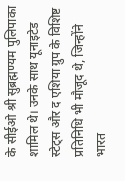के सीईओ श्री सुब्रह्मण्यम पुलिपाका शामिल थे। उनके साथ यूनाइटेड स्टेट्स और द एशिया ग्रुप के विशिष्ट प्रतिनिधि भी मौजूद थे, जिन्होंने भारत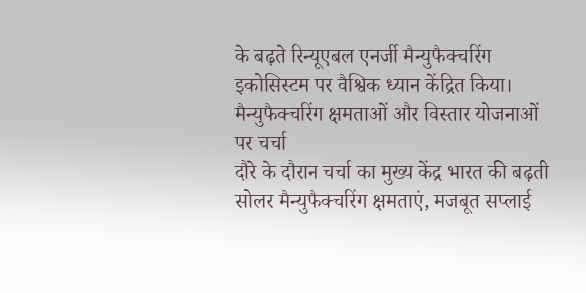के बढ़ते रिन्यूएबल एनर्जी मैन्युफैक्चरिंग इकोसिस्टम पर वैश्विक ध्यान केंद्रित किया।
मैन्युफैक्चरिंग क्षमताओं और विस्तार योजनाओं पर चर्चा
दौरे के दौरान चर्चा का मुख्य केंद्र भारत की बढ़ती सोलर मैन्युफैक्चरिंग क्षमताएं, मजबूत सप्लाई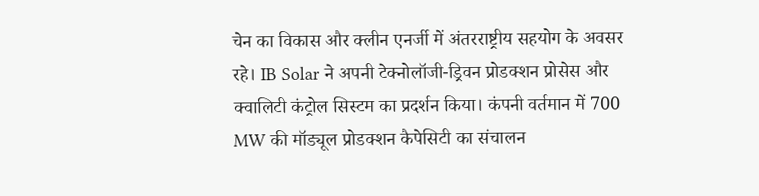चेन का विकास और क्लीन एनर्जी में अंतरराष्ट्रीय सहयोग के अवसर रहे। IB Solar ने अपनी टेक्नोलॉजी-ड्रिवन प्रोडक्शन प्रोसेस और क्वालिटी कंट्रोल सिस्टम का प्रदर्शन किया। कंपनी वर्तमान में 700 MW की मॉड्यूल प्रोडक्शन कैपेसिटी का संचालन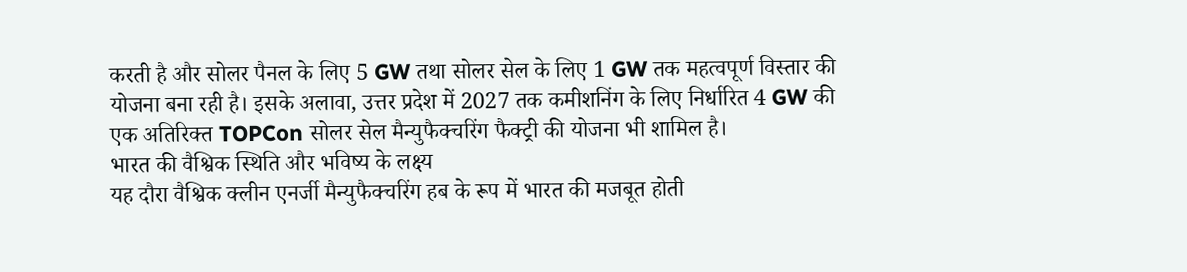करती है और सोलर पैनल के लिए 5 GW तथा सोलर सेल के लिए 1 GW तक महत्वपूर्ण विस्तार की योजना बना रही है। इसके अलावा, उत्तर प्रदेश में 2027 तक कमीशनिंग के लिए निर्धारित 4 GW की एक अतिरिक्त TOPCon सोलर सेल मैन्युफैक्चरिंग फैक्ट्री की योजना भी शामिल है।
भारत की वैश्विक स्थिति और भविष्य के लक्ष्य
यह दौरा वैश्विक क्लीन एनर्जी मैन्युफैक्चरिंग हब के रूप में भारत की मजबूत होती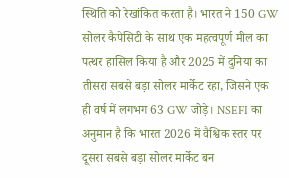स्थिति को रेखांकित करता है। भारत ने 150 GW सोलर कैपेसिटी के साथ एक महत्वपूर्ण मील का पत्थर हासिल किया है और 2025 में दुनिया का तीसरा सबसे बड़ा सोलर मार्केट रहा, जिसने एक ही वर्ष में लगभग 63 GW जोड़े। NSEFI का अनुमान है कि भारत 2026 में वैश्विक स्तर पर दूसरा सबसे बड़ा सोलर मार्केट बन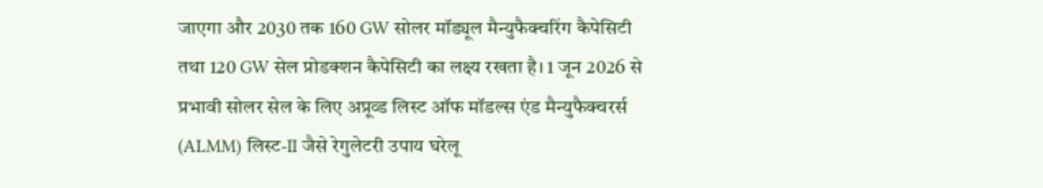जाएगा और 2030 तक 160 GW सोलर मॉड्यूल मैन्युफैक्चरिंग कैपेसिटी तथा 120 GW सेल प्रोडक्शन कैपेसिटी का लक्ष्य रखता है। 1 जून 2026 से प्रभावी सोलर सेल के लिए अप्रूव्ड लिस्ट ऑफ मॉडल्स एंड मैन्युफैक्चरर्स (ALMM) लिस्ट-II जैसे रेगुलेटरी उपाय घरेलू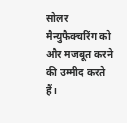सोलर मैन्युफैक्चरिंग को और मजबूत करने की उम्मीद करते हैं।